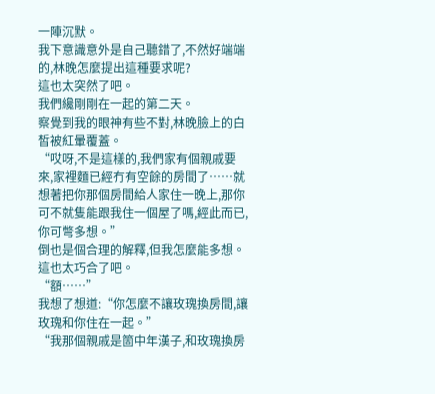一陣沉默。
我下意識意外是自己聽錯了,不然好端端的,林晚怎麼提出這種要求呢?
這也太突然了吧。
我們纔剛剛在一起的第二天。
察覺到我的眼神有些不對,林晚臉上的白皙被紅暈覆蓋。
“哎呀,不是這樣的,我們家有個親戚要來,家裡麵已經冇有空餘的房間了……就想著把你那個房間給人家住一晚上,那你可不就隻能跟我住一個屋了嗎,經此而已,你可彆多想。”
倒也是個合理的解釋,但我怎麼能多想。
這也太巧合了吧。
“額……”
我想了想道:“你怎麼不讓玫瑰換房間,讓玫瑰和你住在一起。”
“我那個親戚是箇中年漢子,和玫瑰換房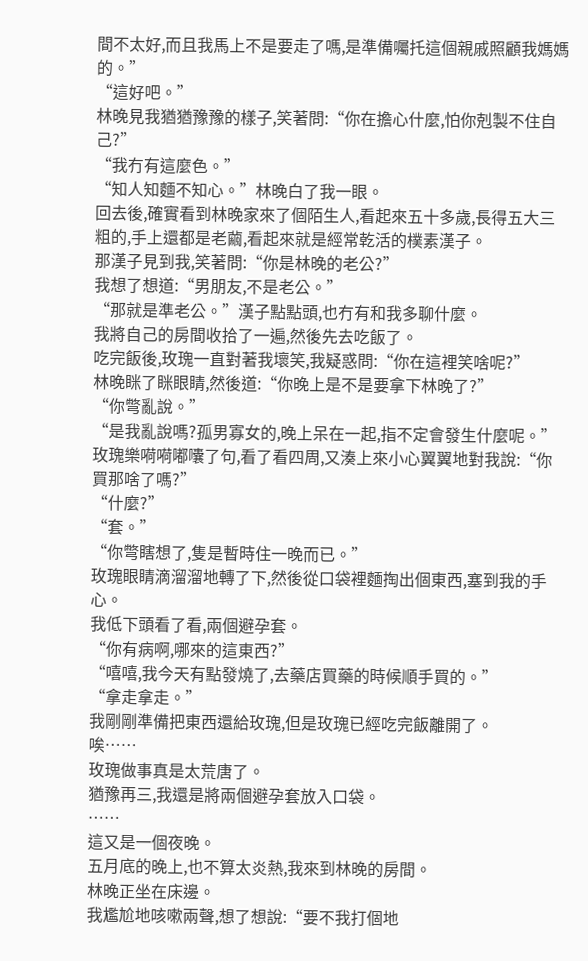間不太好,而且我馬上不是要走了嗎,是準備囑托這個親戚照顧我媽媽的。”
“這好吧。”
林晚見我猶猶豫豫的樣子,笑著問:“你在擔心什麼,怕你剋製不住自己?”
“我冇有這麼色。”
“知人知麵不知心。”林晚白了我一眼。
回去後,確實看到林晚家來了個陌生人,看起來五十多歲,長得五大三粗的,手上還都是老繭,看起來就是經常乾活的樸素漢子。
那漢子見到我,笑著問:“你是林晚的老公?”
我想了想道:“男朋友,不是老公。”
“那就是準老公。”漢子點點頭,也冇有和我多聊什麼。
我將自己的房間收拾了一遍,然後先去吃飯了。
吃完飯後,玫瑰一直對著我壞笑,我疑惑問:“你在這裡笑啥呢?”
林晚眯了眯眼睛,然後道:“你晚上是不是要拿下林晚了?”
“你彆亂說。”
“是我亂說嗎?孤男寡女的,晚上呆在一起,指不定會發生什麼呢。”
玫瑰樂嗬嗬嘟囔了句,看了看四周,又湊上來小心翼翼地對我說:“你買那啥了嗎?”
“什麼?”
“套。”
“你彆瞎想了,隻是暫時住一晚而已。”
玫瑰眼睛滴溜溜地轉了下,然後從口袋裡麵掏出個東西,塞到我的手心。
我低下頭看了看,兩個避孕套。
“你有病啊,哪來的這東西?”
“嘻嘻,我今天有點發燒了,去藥店買藥的時候順手買的。”
“拿走拿走。”
我剛剛準備把東西還給玫瑰,但是玫瑰已經吃完飯離開了。
唉……
玫瑰做事真是太荒唐了。
猶豫再三,我還是將兩個避孕套放入口袋。
……
這又是一個夜晚。
五月底的晚上,也不算太炎熱,我來到林晚的房間。
林晚正坐在床邊。
我尷尬地咳嗽兩聲,想了想說:“要不我打個地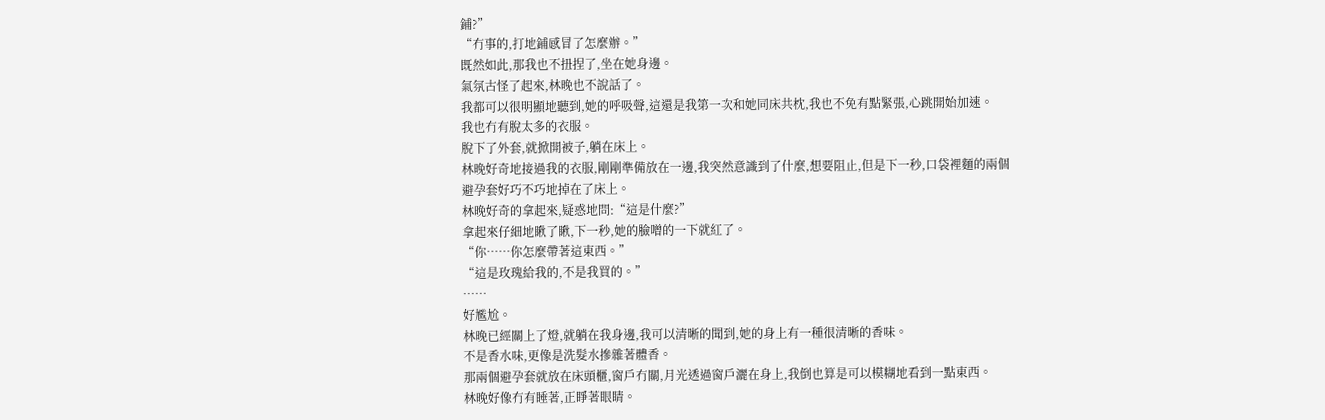鋪?”
“冇事的,打地鋪感冒了怎麼辦。”
既然如此,那我也不扭捏了,坐在她身邊。
氣氛古怪了起來,林晚也不說話了。
我都可以很明顯地聽到,她的呼吸聲,這還是我第一次和她同床共枕,我也不免有點緊張,心跳開始加速。
我也冇有脫太多的衣服。
脫下了外套,就掀開被子,躺在床上。
林晚好奇地接過我的衣服,剛剛準備放在一邊,我突然意識到了什麼,想要阻止,但是下一秒,口袋裡麵的兩個避孕套好巧不巧地掉在了床上。
林晚好奇的拿起來,疑惑地問:“這是什麼?”
拿起來仔細地瞅了瞅,下一秒,她的臉噌的一下就紅了。
“你……你怎麼帶著這東西。”
“這是玫瑰給我的,不是我買的。”
……
好尷尬。
林晚已經關上了燈,就躺在我身邊,我可以清晰的聞到,她的身上有一種很清晰的香味。
不是香水味,更像是洗髮水摻雜著體香。
那兩個避孕套就放在床頭櫃,窗戶冇關,月光透過窗戶灑在身上,我倒也算是可以模糊地看到一點東西。
林晚好像冇有睡著,正睜著眼睛。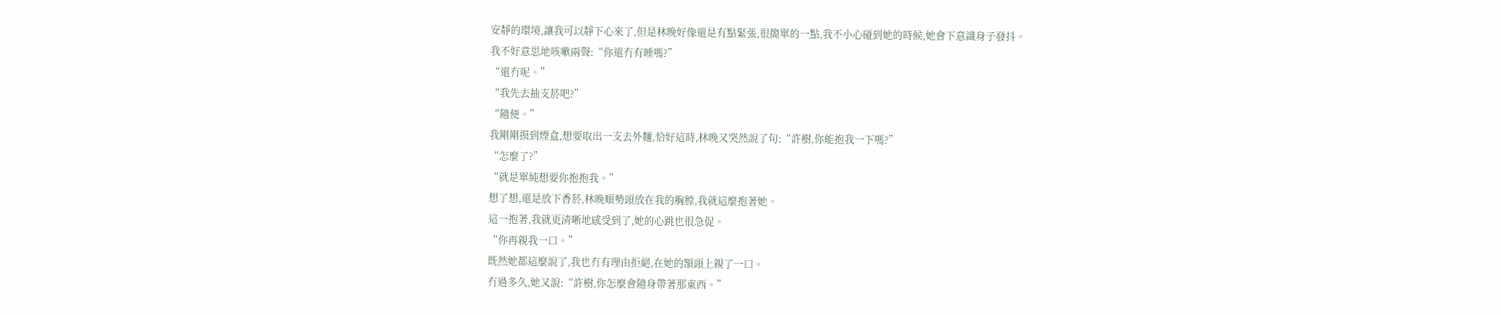安靜的環境,讓我可以靜下心來了,但是林晚好像還是有點緊張,很簡單的一點,我不小心碰到她的時候,她會下意識身子發抖。
我不好意思地咳嗽兩聲:“你還冇有睡嗎?”
“還冇呢。”
“我先去抽支菸吧?”
“隨便。”
我剛剛摸到煙盒,想要取出一支去外麵,恰好這時,林晚又突然說了句:“許樹,你能抱我一下嗎?”
“怎麼了?”
“就是單純想要你抱抱我。”
想了想,還是放下香菸,林晚順勢頭放在我的胸膛,我就這麼抱著她。
這一抱著,我就更清晰地感受到了,她的心跳也很急促。
“你再親我一口。”
既然她都這麼說了,我也冇有理由拒絕,在她的額頭上親了一口。
冇過多久,她又說:“許樹,你怎麼會隨身帶著那東西。”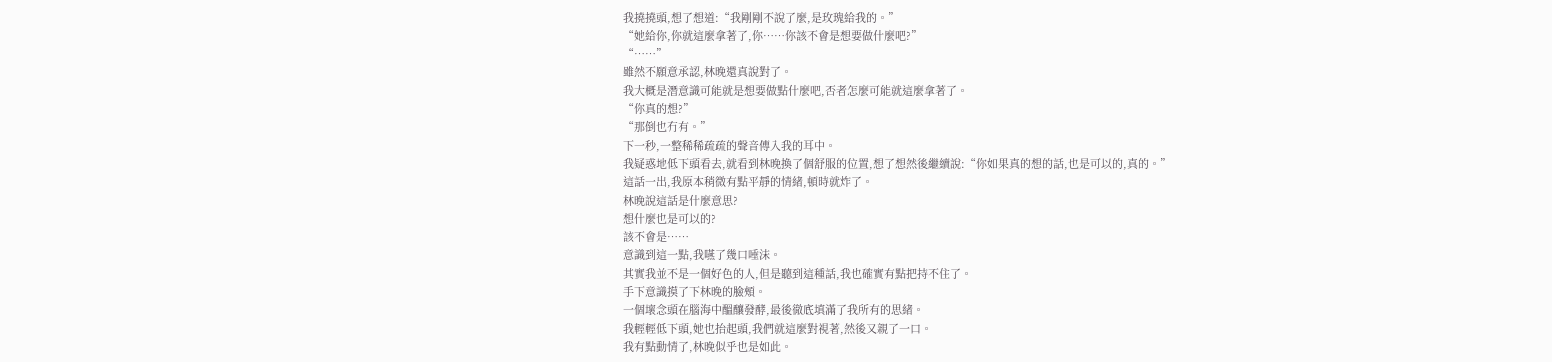我撓撓頭,想了想道:“我剛剛不說了麼,是玫瑰給我的。”
“她給你,你就這麼拿著了,你……你該不會是想要做什麼吧?”
“……”
雖然不願意承認,林晚還真說對了。
我大概是潛意識可能就是想要做點什麼吧,否者怎麼可能就這麼拿著了。
“你真的想?”
“那倒也冇有。”
下一秒,一整稀稀疏疏的聲音傳入我的耳中。
我疑惑地低下頭看去,就看到林晚換了個舒服的位置,想了想然後繼續說:“你如果真的想的話,也是可以的,真的。”
這話一出,我原本稍微有點平靜的情緒,頓時就炸了。
林晚說這話是什麼意思?
想什麼也是可以的?
該不會是……
意識到這一點,我嚥了幾口唾沫。
其實我並不是一個好色的人,但是聽到這種話,我也確實有點把持不住了。
手下意識摸了下林晚的臉頰。
一個壞念頭在腦海中醞釀發酵,最後徹底填滿了我所有的思緒。
我輕輕低下頭,她也抬起頭,我們就這麼對視著,然後又親了一口。
我有點動情了,林晚似乎也是如此。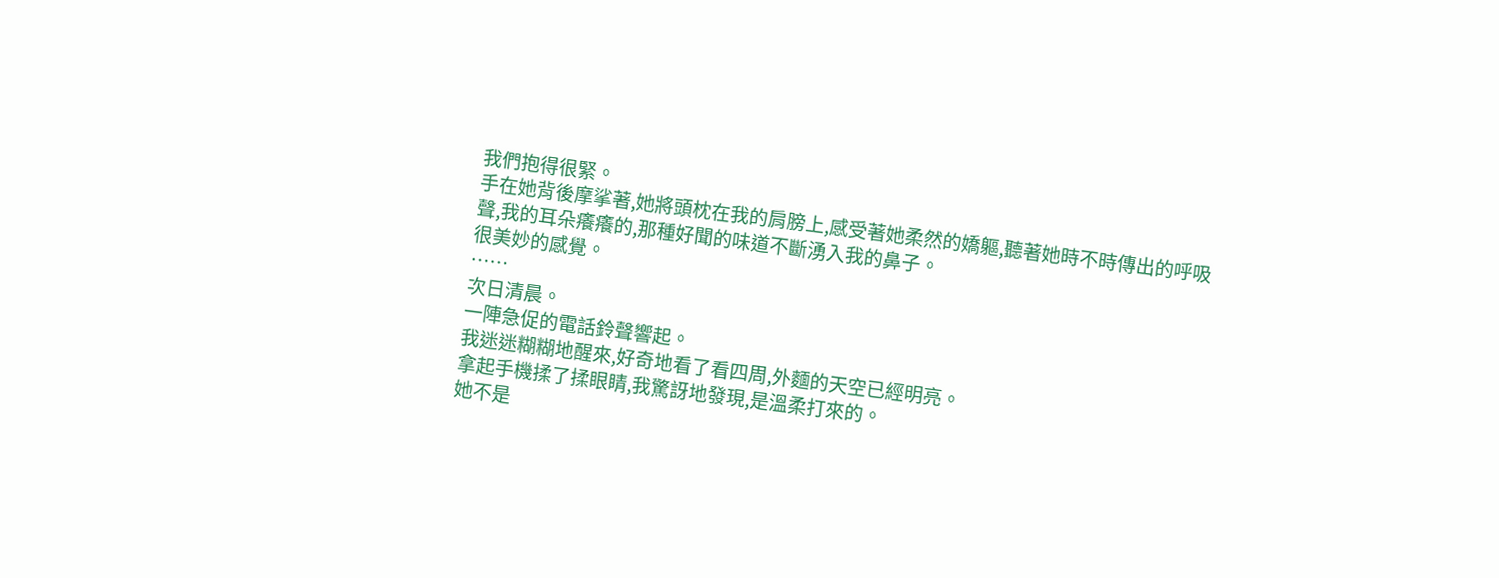我們抱得很緊。
手在她背後摩挲著,她將頭枕在我的肩膀上,感受著她柔然的嬌軀,聽著她時不時傳出的呼吸聲,我的耳朵癢癢的,那種好聞的味道不斷湧入我的鼻子。
很美妙的感覺。
……
次日清晨。
一陣急促的電話鈴聲響起。
我迷迷糊糊地醒來,好奇地看了看四周,外麵的天空已經明亮。
拿起手機揉了揉眼睛,我驚訝地發現,是溫柔打來的。
她不是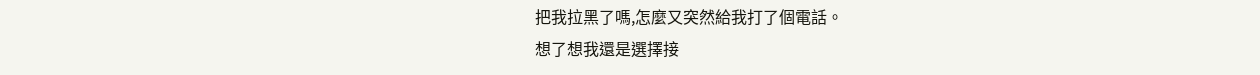把我拉黑了嗎,怎麼又突然給我打了個電話。
想了想我還是選擇接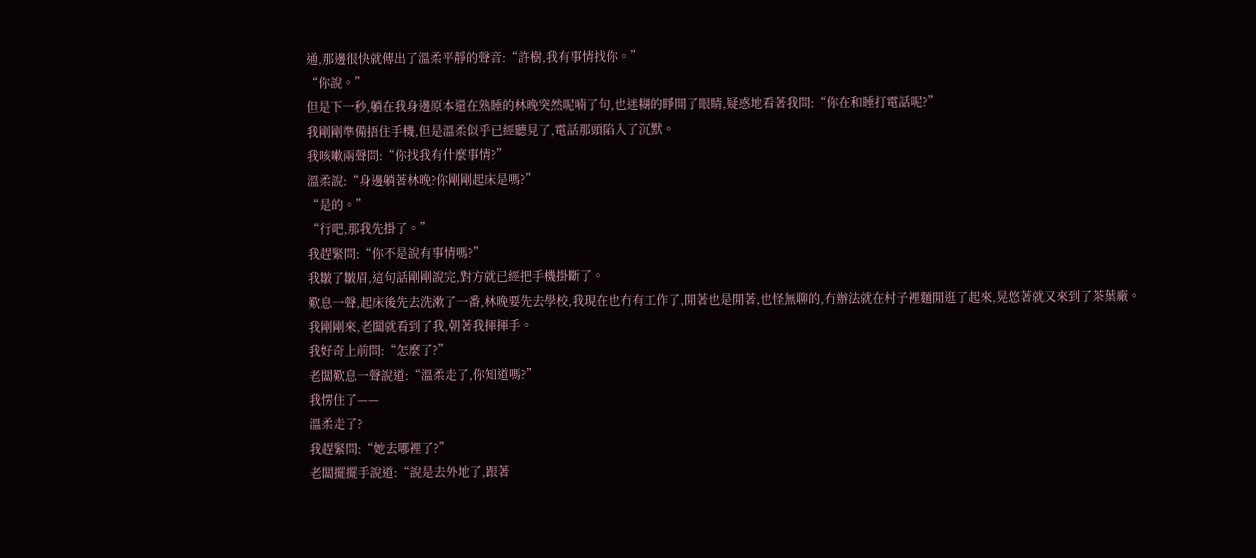通,那邊很快就傳出了溫柔平靜的聲音:“許樹,我有事情找你。”
“你說。”
但是下一秒,躺在我身邊原本還在熟睡的林晚突然呢喃了句,也迷糊的睜開了眼睛,疑惑地看著我問:“你在和睡打電話呢?”
我剛剛準備捂住手機,但是溫柔似乎已經聽見了,電話那頭陷入了沉默。
我咳嗽兩聲問:“你找我有什麼事情?”
溫柔說:“身邊躺著林晚?你剛剛起床是嗎?”
“是的。”
“行吧,那我先掛了。”
我趕緊問:“你不是說有事情嗎?”
我皺了皺眉,這句話剛剛說完,對方就已經把手機掛斷了。
歎息一聲,起床後先去洗漱了一番,林晚要先去學校,我現在也冇有工作了,閒著也是閒著,也怪無聊的,冇辦法就在村子裡麵閒逛了起來,晃悠著就又來到了茶葉廠。
我剛剛來,老闆就看到了我,朝著我揮揮手。
我好奇上前問:“怎麼了?”
老闆歎息一聲說道:“溫柔走了,你知道嗎?”
我愣住了——
溫柔走了?
我趕緊問:“她去哪裡了?”
老闆擺擺手說道:“說是去外地了,跟著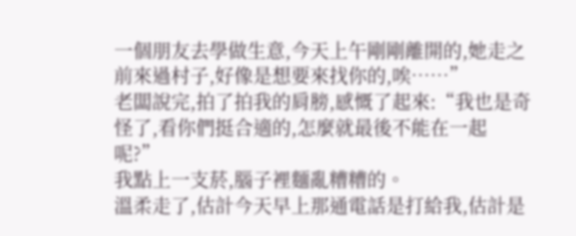一個朋友去學做生意,今天上午剛剛離開的,她走之前來過村子,好像是想要來找你的,唉……”
老闆說完,拍了拍我的肩膀,感慨了起來:“我也是奇怪了,看你們挺合適的,怎麼就最後不能在一起呢?”
我點上一支菸,腦子裡麵亂糟糟的。
溫柔走了,估計今天早上那通電話是打給我,估計是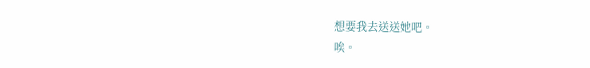想要我去送送她吧。
唉。